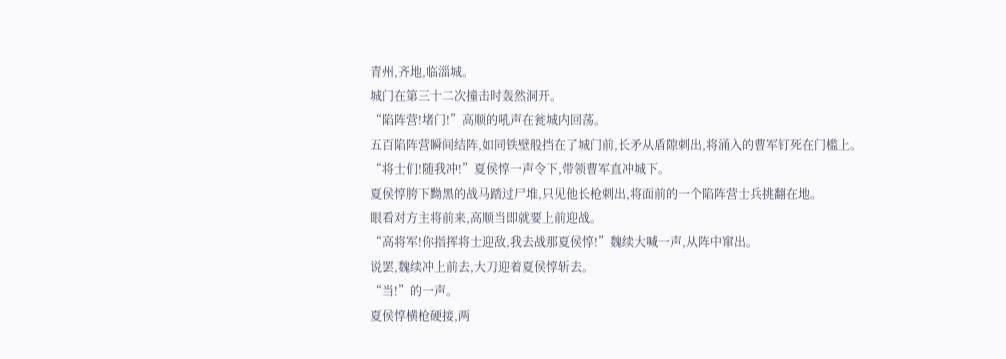青州,齐地,临淄城。
城门在第三十二次撞击时轰然洞开。
“陷阵营!堵门!”高顺的吼声在瓮城内回荡。
五百陷阵营瞬间结阵,如同铁壁般挡在了城门前,长矛从盾隙刺出,将涌入的曹军钉死在门槛上。
“将士们!随我冲!”夏侯惇一声令下,带领曹军直冲城下。
夏侯惇胯下黝黑的战马踏过尸堆,只见他长枪刺出,将面前的一个陷阵营士兵挑翻在地。
眼看对方主将前来,高顺当即就要上前迎战。
“高将军!你指挥将士迎敌,我去战那夏侯惇!”魏续大喊一声,从阵中窜出。
说罢,魏续冲上前去,大刀迎着夏侯惇斩去。
“当!”的一声。
夏侯惇横枪硬接,两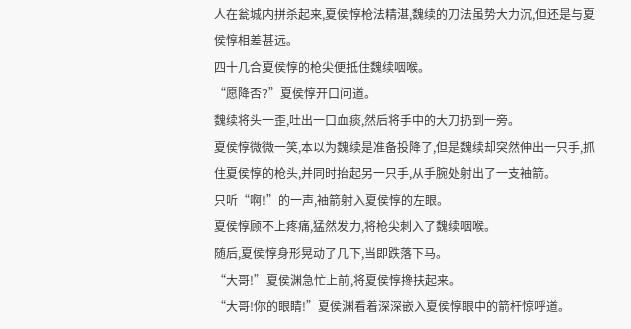人在瓮城内拼杀起来,夏侯惇枪法精湛,魏续的刀法虽势大力沉,但还是与夏侯惇相差甚远。
四十几合夏侯惇的枪尖便抵住魏续咽喉。
“愿降否?”夏侯惇开口问道。
魏续将头一歪,吐出一口血痰,然后将手中的大刀扔到一旁。
夏侯惇微微一笑,本以为魏续是准备投降了,但是魏续却突然伸出一只手,抓住夏侯惇的枪头,并同时抬起另一只手,从手腕处射出了一支袖箭。
只听“啊!”的一声,袖箭射入夏侯惇的左眼。
夏侯惇顾不上疼痛,猛然发力,将枪尖刺入了魏续咽喉。
随后,夏侯惇身形晃动了几下,当即跌落下马。
“大哥!”夏侯渊急忙上前,将夏侯惇搀扶起来。
“大哥!你的眼睛!”夏侯渊看着深深嵌入夏侯惇眼中的箭杆惊呼道。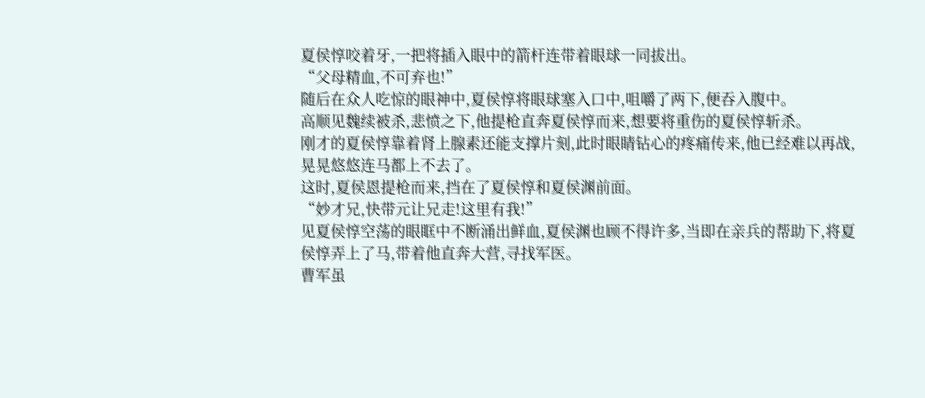夏侯惇咬着牙,一把将插入眼中的箭杆连带着眼球一同拔出。
“父母精血,不可弃也!”
随后在众人吃惊的眼神中,夏侯惇将眼球塞入口中,咀嚼了两下,便吞入腹中。
高顺见魏续被杀,悲愤之下,他提枪直奔夏侯惇而来,想要将重伤的夏侯惇斩杀。
刚才的夏侯惇靠着肾上腺素还能支撑片刻,此时眼睛钻心的疼痛传来,他已经难以再战,晃晃悠悠连马都上不去了。
这时,夏侯恩提枪而来,挡在了夏侯惇和夏侯渊前面。
“妙才兄,快带元让兄走!这里有我!”
见夏侯惇空荡的眼眶中不断涌出鲜血,夏侯渊也顾不得许多,当即在亲兵的帮助下,将夏侯惇弄上了马,带着他直奔大营,寻找军医。
曹军虽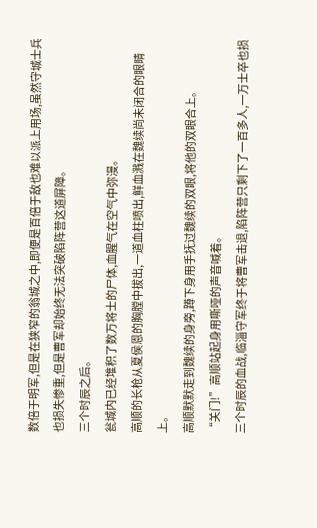数倍于明军,但是在狭窄的翁城之中,即便是百倍于敌也难以派上用场,虽然守城士兵也损失惨重,但是曹军却始终无法突破陷阵营这道屏障。
三个时辰之后。
瓮城内已经堆积了数万将士的尸体,血腥气在空气中弥漫。
高顺的长枪从夏侯恩的胸膛中拔出,一道血柱喷出,鲜血溅在魏续尚未闭合的眼睛上。
高顺默默走到魏续的身旁,蹲下身用手抚过魏续的双眼,将他的双眼合上。
“关门!”高顺站起身用嘶哑的声音喊着。
三个时辰的血战,临淄守军终于将曹军击退,陷阵营只剩下了一百多人,一万士卒也损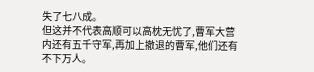失了七八成。
但这并不代表高顺可以高枕无忧了,曹军大营内还有五千守军,再加上撤退的曹军,他们还有不下万人。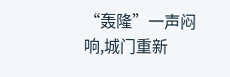“轰隆”一声闷响,城门重新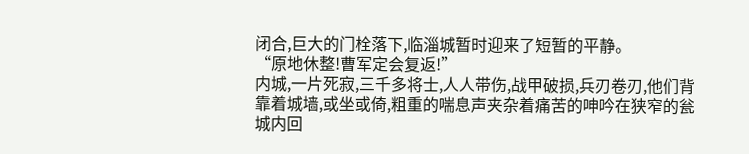闭合,巨大的门栓落下,临淄城暂时迎来了短暂的平静。
“原地休整!曹军定会复返!”
内城,一片死寂,三千多将士,人人带伤,战甲破损,兵刃卷刃,他们背靠着城墙,或坐或倚,粗重的喘息声夹杂着痛苦的呻吟在狭窄的瓮城内回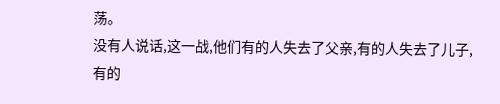荡。
没有人说话,这一战,他们有的人失去了父亲,有的人失去了儿子,有的